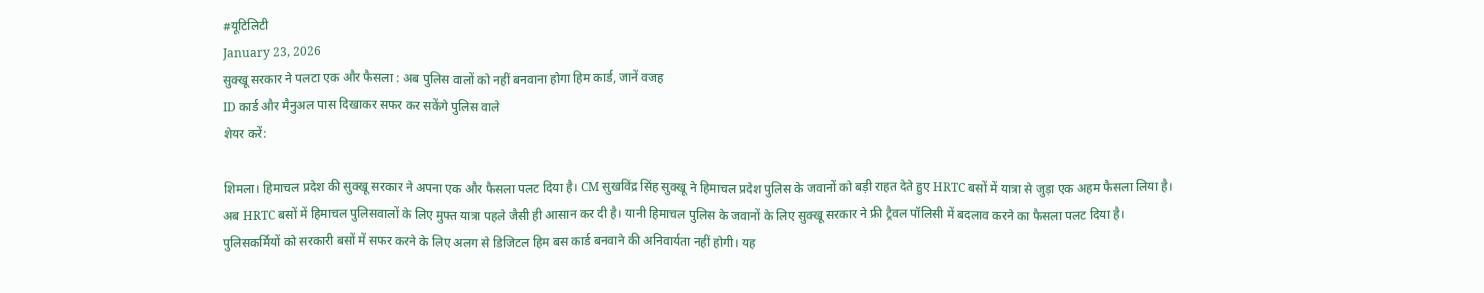#यूटिलिटी
January 23, 2026
सुक्खू सरकार ने पलटा एक और फैसला : अब पुलिस वालों को नहीं बनवाना होगा हिम कार्ड, जानें वजह
ID कार्ड और मैनुअल पास दिखाकर सफर कर सकेंगे पुलिस वाले
शेयर करें:

शिमला। हिमाचल प्रदेश की सुक्खू सरकार ने अपना एक और फैसला पलट दिया है। CM सुखविंद्र सिंह सुक्खू ने हिमाचल प्रदेश पुलिस के जवानों को बड़ी राहत देते हुए HRTC बसों में यात्रा से जुड़ा एक अहम फैसला लिया है।
अब HRTC बसों में हिमाचल पुलिसवालों के लिए मुफ्त यात्रा पहले जैसी ही आसान कर दी है। यानी हिमाचल पुलिस के जवानों के लिए सुक्खू सरकार ने फ्री ट्रैवल पॉलिसी में बदलाव करने का फैसला पलट दिया है।
पुलिसकर्मियों को सरकारी बसों में सफर करने के लिए अलग से डिजिटल हिम बस कार्ड बनवाने की अनिवार्यता नहीं होगी। यह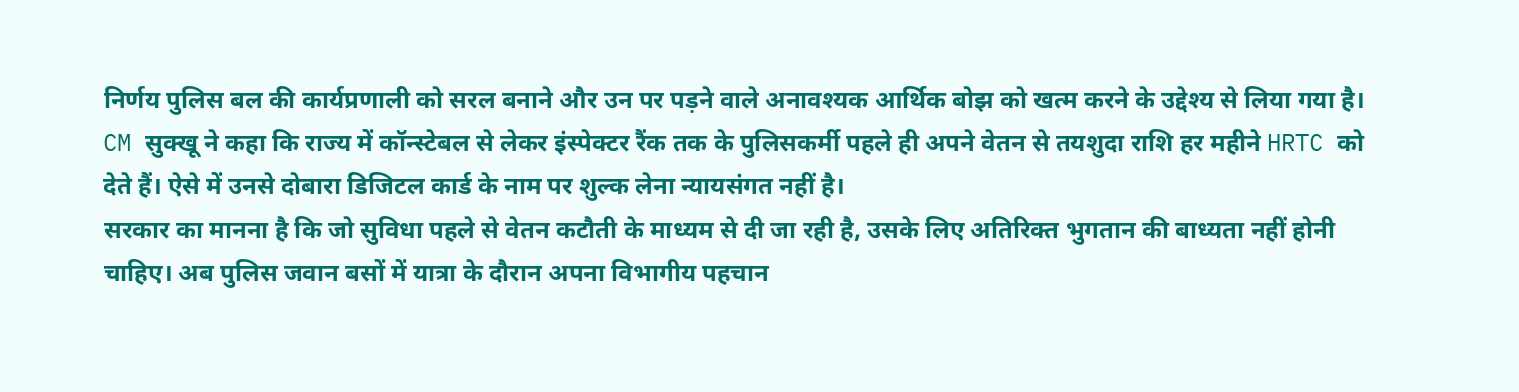निर्णय पुलिस बल की कार्यप्रणाली को सरल बनाने और उन पर पड़ने वाले अनावश्यक आर्थिक बोझ को खत्म करने के उद्देश्य से लिया गया है।
CM सुक्खू ने कहा कि राज्य में कॉन्स्टेबल से लेकर इंस्पेक्टर रैंक तक के पुलिसकर्मी पहले ही अपने वेतन से तयशुदा राशि हर महीने HRTC को देते हैं। ऐसे में उनसे दोबारा डिजिटल कार्ड के नाम पर शुल्क लेना न्यायसंगत नहीं है।
सरकार का मानना है कि जो सुविधा पहले से वेतन कटौती के माध्यम से दी जा रही है, उसके लिए अतिरिक्त भुगतान की बाध्यता नहीं होनी चाहिए। अब पुलिस जवान बसों में यात्रा के दौरान अपना विभागीय पहचान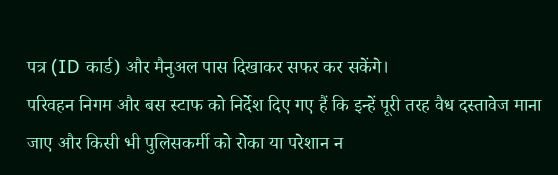पत्र (ID कार्ड) और मैनुअल पास दिखाकर सफर कर सकेंगे।
परिवहन निगम और बस स्टाफ को निर्देश दिए गए हैं कि इन्हें पूरी तरह वैध दस्तावेज माना जाए और किसी भी पुलिसकर्मी को रोका या परेशान न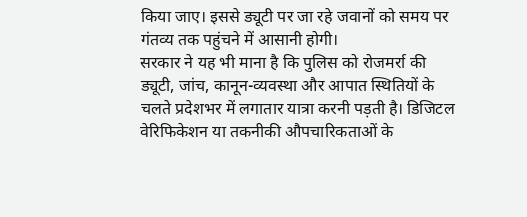किया जाए। इससे ड्यूटी पर जा रहे जवानों को समय पर गंतव्य तक पहुंचने में आसानी होगी।
सरकार ने यह भी माना है कि पुलिस को रोजमर्रा की ड्यूटी, जांच, कानून-व्यवस्था और आपात स्थितियों के चलते प्रदेशभर में लगातार यात्रा करनी पड़ती है। डिजिटल वेरिफिकेशन या तकनीकी औपचारिकताओं के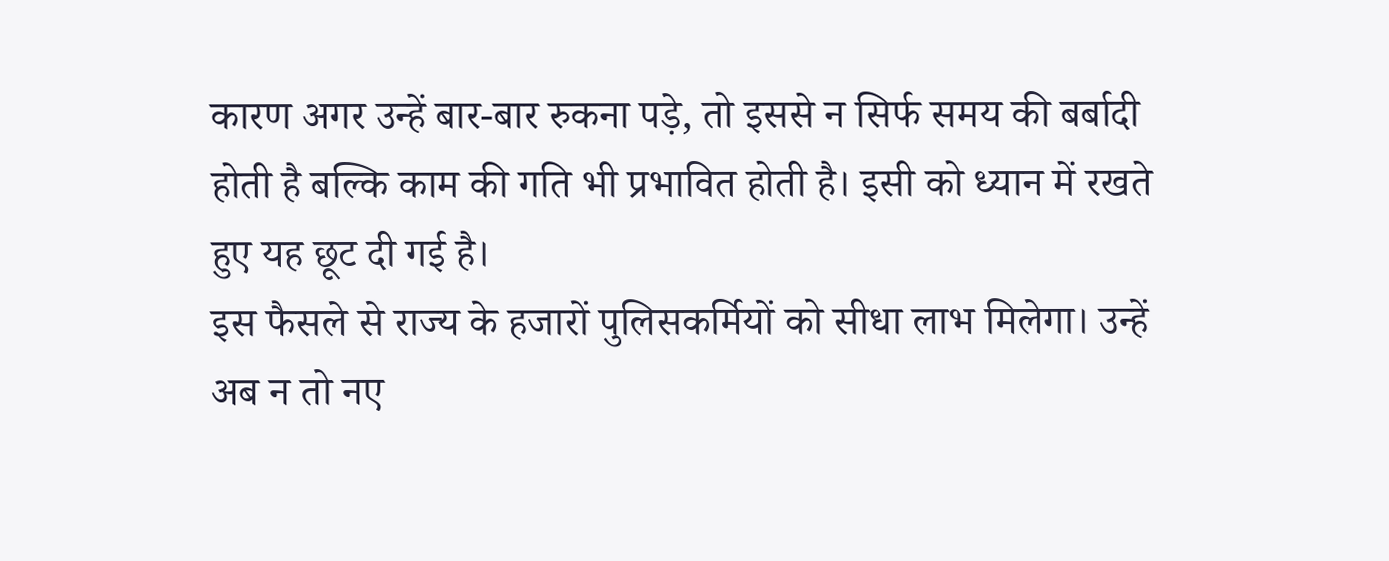कारण अगर उन्हें बार-बार रुकना पड़े, तो इससे न सिर्फ समय की बर्बादी होती है बल्कि काम की गति भी प्रभावित होती है। इसी को ध्यान में रखते हुए यह छूट दी गई है।
इस फैसले से राज्य के हजारों पुलिसकर्मियों को सीधा लाभ मिलेगा। उन्हें अब न तो नए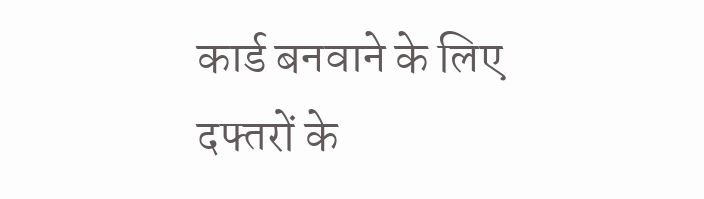कार्ड बनवाने के लिए दफ्तरों के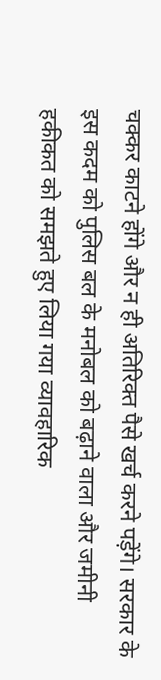चक्कर काटने होंगे और न ही अतिरिक्त पैसे खर्च करने पड़ेंगे। सरकार के इस कदम को पुलिस बल के मनोबल को बढ़ाने वाला और जमीनी हकीकत को समझते हुए लिया गया व्यावहारिक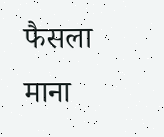फैसला माना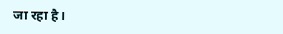जा रहा है।